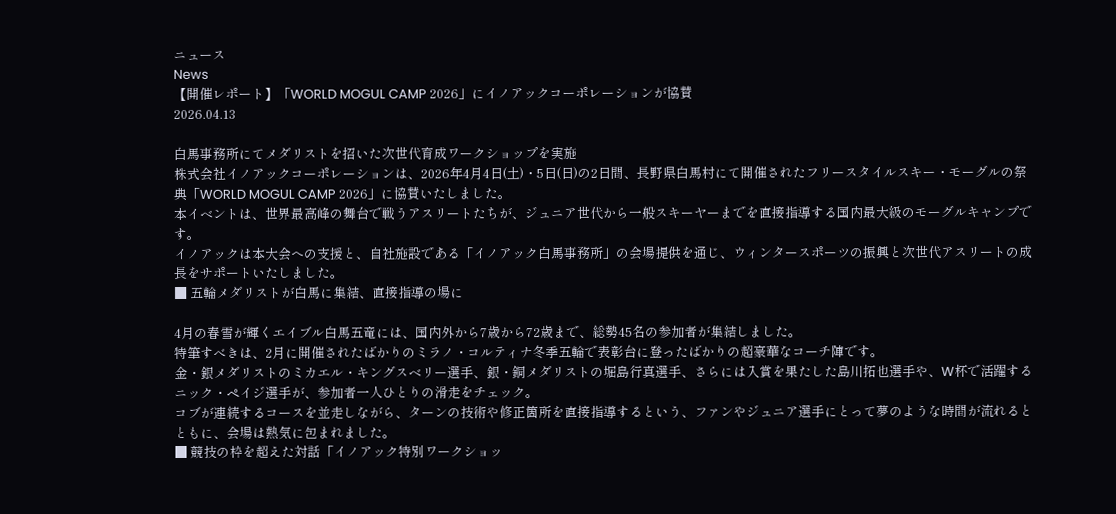ニュース
News
【開催レポート】「WORLD MOGUL CAMP 2026」にイノアックコーポレーションが協賛
2026.04.13

白馬事務所にてメダリストを招いた次世代育成ワークショップを実施
株式会社イノアックコーポレーションは、2026年4月4日(土)・5日(日)の2日間、長野県白馬村にて開催されたフリースタイルスキー・モーグルの祭典「WORLD MOGUL CAMP 2026」に協賛いたしました。
本イベントは、世界最高峰の舞台で戦うアスリートたちが、ジュニア世代から一般スキーヤーまでを直接指導する国内最大級のモーグルキャンプです。
イノアックは本大会への支援と、自社施設である「イノアック白馬事務所」の会場提供を通じ、ウィンタースポーツの振興と次世代アスリートの成長をサポートいたしました。
■ 五輪メダリストが白馬に集結、直接指導の場に

4月の春雪が輝くエイブル白馬五竜には、国内外から7歳から72歳まで、総勢45名の参加者が集結しました。
特筆すべきは、2月に開催されたばかりのミラノ・コルティナ冬季五輪で表彰台に登ったばかりの超豪華なコーチ陣です。
金・銀メダリストのミカエル・キングスベリー選手、銀・銅メダリストの堀島行真選手、さらには入賞を果たした島川拓也選手や、W杯で活躍するニック・ペイジ選手が、参加者一人ひとりの滑走をチェック。
コブが連続するコースを並走しながら、ターンの技術や修正箇所を直接指導するという、ファンやジュニア選手にとって夢のような時間が流れるとともに、会場は熱気に包まれました。
■ 競技の枠を超えた対話「イノアック特別ワークショッ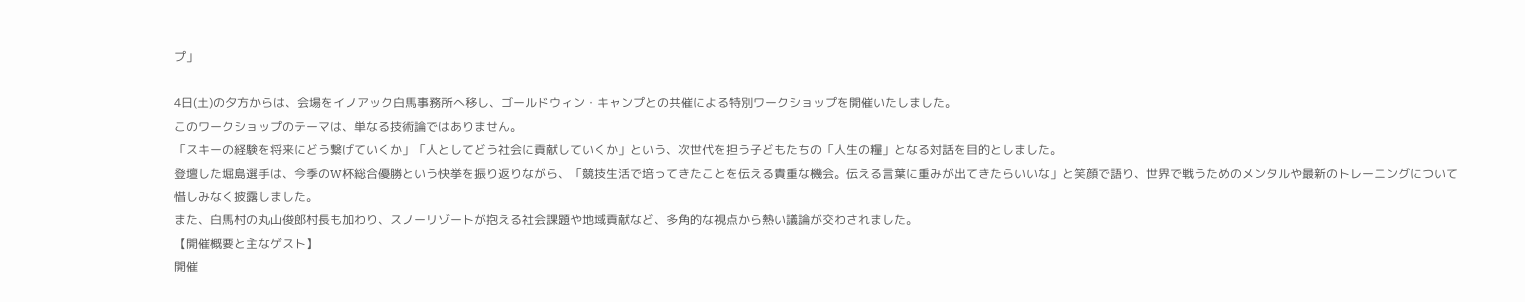プ」

4日(土)の夕方からは、会場をイノアック白馬事務所へ移し、ゴールドウィン・キャンプとの共催による特別ワークショップを開催いたしました。
このワークショップのテーマは、単なる技術論ではありません。
「スキーの経験を将来にどう繋げていくか」「人としてどう社会に貢献していくか」という、次世代を担う子どもたちの「人生の糧」となる対話を目的としました。
登壇した堀島選手は、今季のW杯総合優勝という快挙を振り返りながら、「競技生活で培ってきたことを伝える貴重な機会。伝える言葉に重みが出てきたらいいな」と笑顔で語り、世界で戦うためのメンタルや最新のトレーニングについて惜しみなく披露しました。
また、白馬村の丸山俊郎村長も加わり、スノーリゾートが抱える社会課題や地域貢献など、多角的な視点から熱い議論が交わされました。
【開催概要と主なゲスト】
開催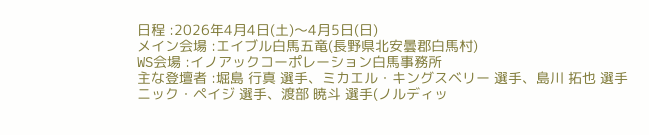日程 :2026年4月4日(土)〜4月5日(日)
メイン会場 :エイブル白馬五竜(長野県北安曇郡白馬村)
WS会場 :イノアックコーポレーション白馬事務所
主な登壇者 :堀島 行真 選手、ミカエル・キングスベリー 選手、島川 拓也 選手
ニック・ペイジ 選手、渡部 暁斗 選手(ノルディッ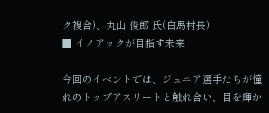ク複合)、丸山 俊郎 氏(白馬村長)
■ イノアックが目指す未来

今回のイベントでは、ジュニア選手たちが憧れのトップアスリートと触れ合い、目を輝か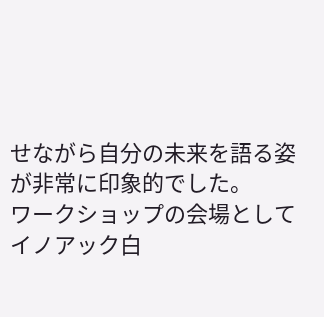せながら自分の未来を語る姿が非常に印象的でした。
ワークショップの会場としてイノアック白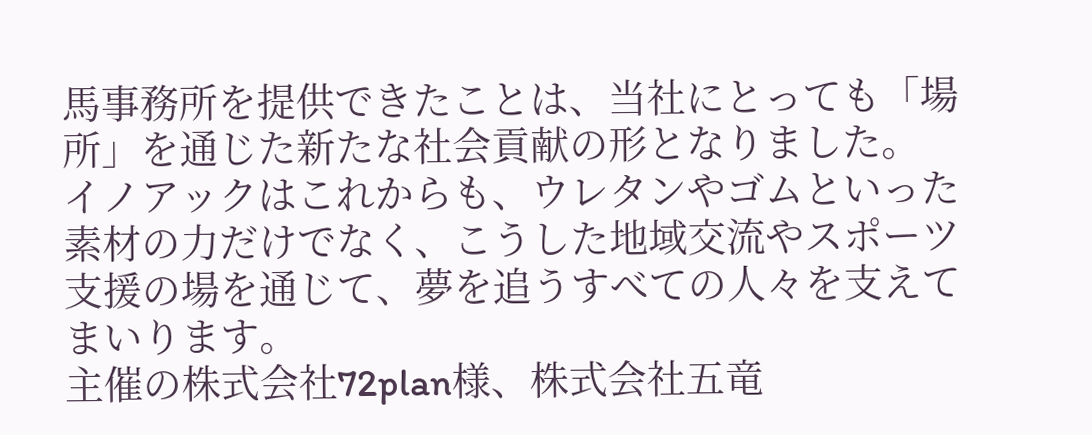馬事務所を提供できたことは、当社にとっても「場所」を通じた新たな社会貢献の形となりました。
イノアックはこれからも、ウレタンやゴムといった素材の力だけでなく、こうした地域交流やスポーツ支援の場を通じて、夢を追うすべての人々を支えてまいります。
主催の株式会社72plan様、株式会社五竜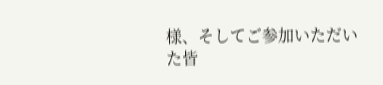様、そしてご参加いただいた皆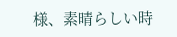様、素晴らしい時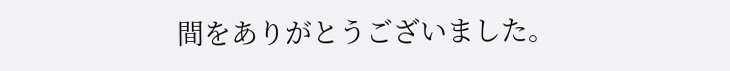間をありがとうございました。